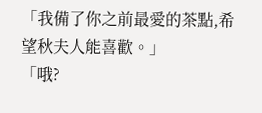「我備了你之前最愛的茶點,希望秋夫人能喜歡。」
「哦?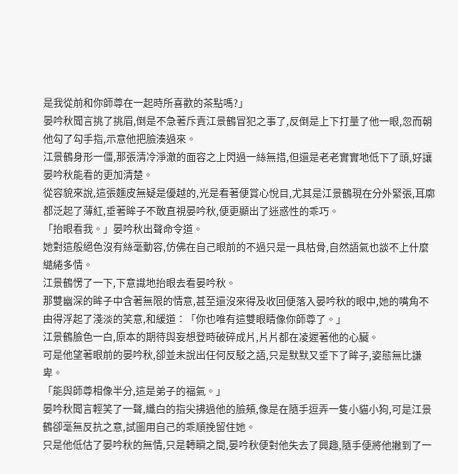是我從前和你師尊在一起時所喜歡的茶點嗎?」
晏吟秋聞言挑了挑眉,倒是不急著斥責江景鶴冒犯之事了,反倒是上下打量了他一眼,忽而朝他勾了勾手指,示意他把臉湊過來。
江景鶴身形一僵,那張清冷淨澈的面容之上閃過一絲無措,但還是老老實實地低下了頭,好讓晏吟秋能看的更加清楚。
從容貌來說,這張麵皮無疑是優越的,光是看著便賞心悅目,尤其是江景鶴現在分外緊張,耳廓都泛起了薄紅,垂著眸子不敢直視晏吟秋,便更顯出了迷惑性的乖巧。
「抬眼看我。」晏吟秋出聲命令道。
她對這般絕色沒有絲毫動容,仿佛在自己眼前的不過只是一具枯骨,自然語氣也談不上什麼繾綣多情。
江景鶴愣了一下,下意識地抬眼去看晏吟秋。
那雙幽深的眸子中含著無限的情意,甚至還沒來得及收回便落入晏吟秋的眼中,她的嘴角不由得浮起了淺淡的笑意,和緩道∶「你也唯有這雙眼睛像你師尊了。」
江景鶴臉色一白,原本的期待與妄想登時破碎成片,片片都在凌遲著他的心臟。
可是他望著眼前的晏吟秋,卻並未說出任何反駁之語,只是默默又垂下了眸子,姿態無比謙卑。
「能與師尊相像半分,這是弟子的福氣。」
晏吟秋聞言輕笑了一聲,纖白的指尖拂過他的臉頰,像是在隨手逗弄一隻小貓小狗,可是江景鶴卻毫無反抗之意,試圖用自己的乖順挽留住她。
只是他低估了晏吟秋的無情,只是轉瞬之間,晏吟秋便對他失去了興趣,隨手便將他撇到了一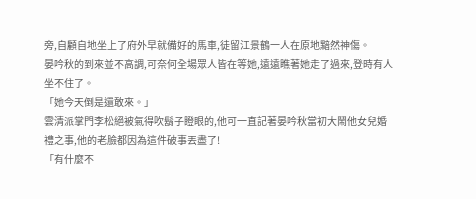旁,自顧自地坐上了府外早就備好的馬車,徒留江景鶴一人在原地黯然神傷。
晏吟秋的到來並不高調,可奈何全場眾人皆在等她,遠遠瞧著她走了過來,登時有人坐不住了。
「她今天倒是還敢來。」
雲清派掌門李松絕被氣得吹鬍子瞪眼的,他可一直記著晏吟秋當初大鬧他女兒婚禮之事,他的老臉都因為這件破事丟盡了!
「有什麼不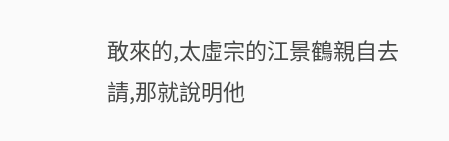敢來的,太虛宗的江景鶴親自去請,那就說明他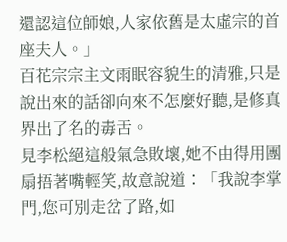還認這位師娘,人家依舊是太虛宗的首座夫人。」
百花宗宗主文雨眠容貌生的清雅,只是說出來的話卻向來不怎麼好聽,是修真界出了名的毒舌。
見李松絕這般氣急敗壞,她不由得用團扇捂著嘴輕笑,故意說道∶「我說李掌門,您可別走岔了路,如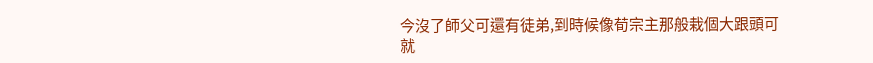今沒了師父可還有徒弟,到時候像荀宗主那般栽個大跟頭可就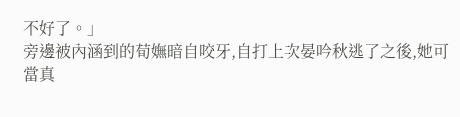不好了。」
旁邊被內涵到的荀嫵暗自咬牙,自打上次晏吟秋逃了之後,她可當真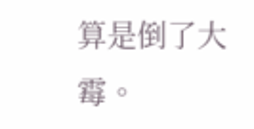算是倒了大霉。